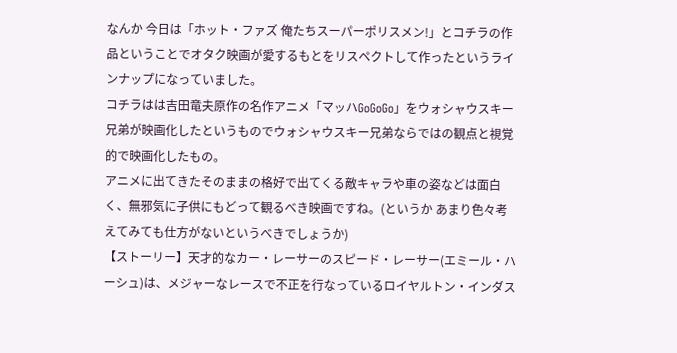なんか 今日は「ホット・ファズ 俺たちスーパーポリスメン!」とコチラの作品ということでオタク映画が愛するもとをリスペクトして作ったというラインナップになっていました。
コチラはは吉田竜夫原作の名作アニメ「マッハGoGoGo」をウォシャウスキー兄弟が映画化したというものでウォシャウスキー兄弟ならではの観点と視覚的で映画化したもの。
アニメに出てきたそのままの格好で出てくる敵キャラや車の姿などは面白く、無邪気に子供にもどって観るべき映画ですね。(というか あまり色々考えてみても仕方がないというべきでしょうか)
【ストーリー】天才的なカー・レーサーのスピード・レーサー(エミール・ハーシュ)は、メジャーなレースで不正を行なっているロイヤルトン・インダス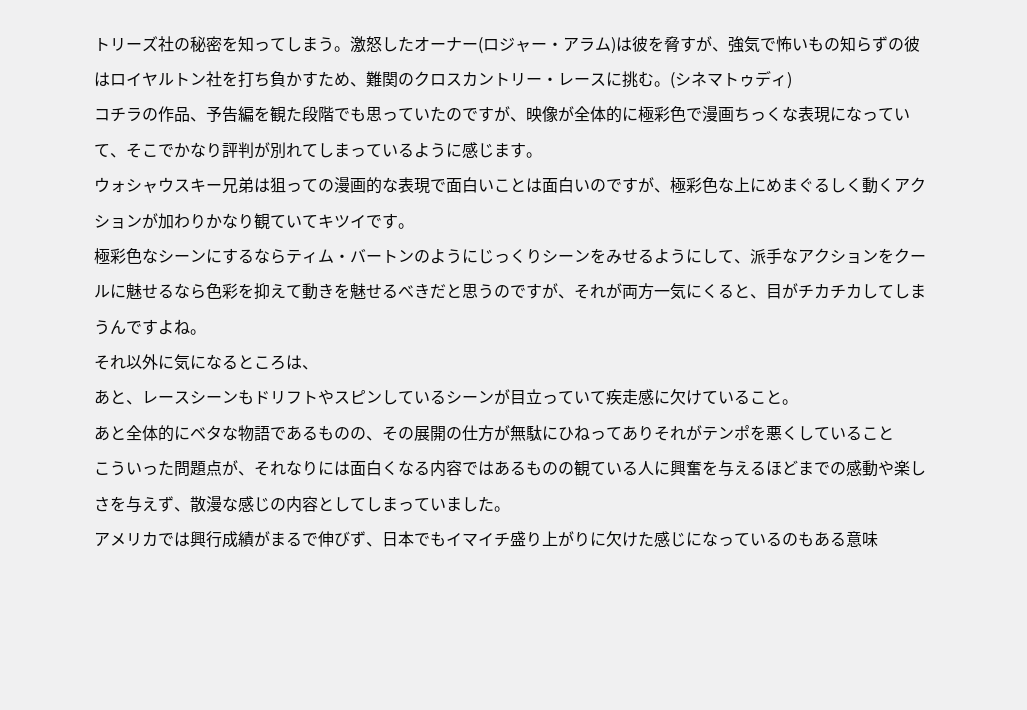トリーズ社の秘密を知ってしまう。激怒したオーナー(ロジャー・アラム)は彼を脅すが、強気で怖いもの知らずの彼はロイヤルトン社を打ち負かすため、難関のクロスカントリー・レースに挑む。(シネマトゥディ)
コチラの作品、予告編を観た段階でも思っていたのですが、映像が全体的に極彩色で漫画ちっくな表現になっていて、そこでかなり評判が別れてしまっているように感じます。
ウォシャウスキー兄弟は狙っての漫画的な表現で面白いことは面白いのですが、極彩色な上にめまぐるしく動くアクションが加わりかなり観ていてキツイです。
極彩色なシーンにするならティム・バートンのようにじっくりシーンをみせるようにして、派手なアクションをクールに魅せるなら色彩を抑えて動きを魅せるべきだと思うのですが、それが両方一気にくると、目がチカチカしてしまうんですよね。
それ以外に気になるところは、
あと、レースシーンもドリフトやスピンしているシーンが目立っていて疾走感に欠けていること。
あと全体的にベタな物語であるものの、その展開の仕方が無駄にひねってありそれがテンポを悪くしていること
こういった問題点が、それなりには面白くなる内容ではあるものの観ている人に興奮を与えるほどまでの感動や楽しさを与えず、散漫な感じの内容としてしまっていました。
アメリカでは興行成績がまるで伸びず、日本でもイマイチ盛り上がりに欠けた感じになっているのもある意味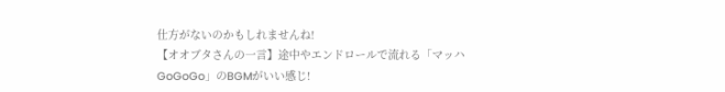仕方がないのかもしれませんね!
【オオブタさんの一言】途中やエンドロールで流れる「マッハGoGoGo」のBGMがいい感じ!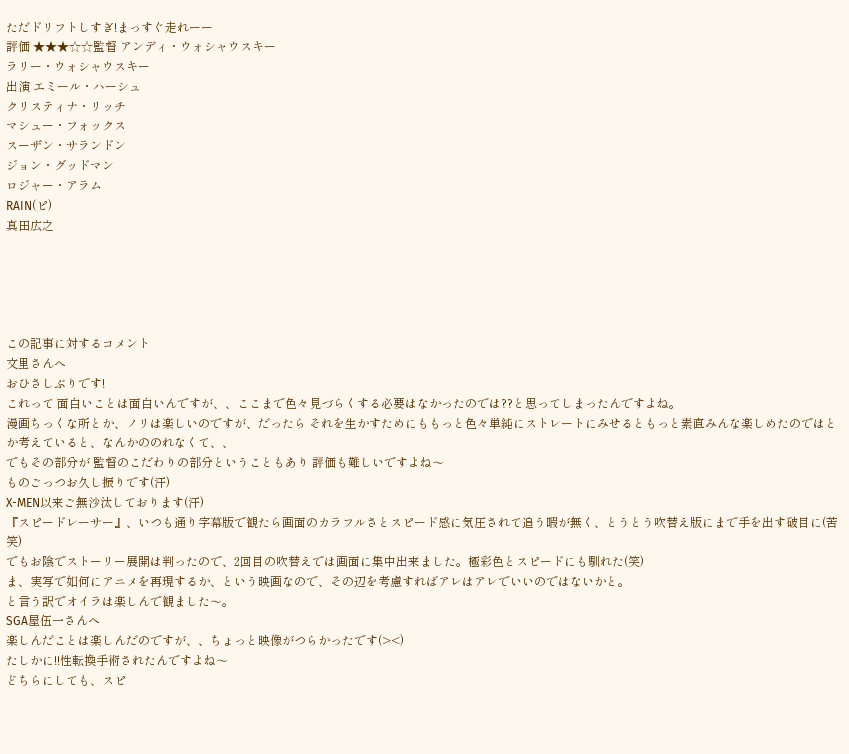ただドリフトしすぎ!まっすぐ走れーー
評価 ★★★☆☆監督 アンディ・ウォシャウスキー
ラリー・ウォシャウスキー
出演 エミール・ハーシュ
クリスティナ・リッチ
マシュー・フォックス
スーザン・サランドン
ジョン・グッドマン
ロジャー・アラム
RAIN(ピ)
真田広之





この記事に対するコメント
文里さんへ
おひさしぶりです!
これって 面白いことは面白いんですが、、ここまで色々見づらくする必要はなかったのでは??と思ってしまったんですよね。
漫画ちっくな所とか、ノリは楽しいのですが、だったら それを生かすためにももっと色々単純にストレートにみせるともっと素直みんな楽しめたのではとか考えていると、なんかののれなくて、、
でもその部分が 監督のこだわりの部分ということもあり 評価も難しいですよね〜
ものごっつお久し振りです(汗)
X-MEN以来ご無沙汰しております(汗)
『スピードレーサー』、いつも通り字幕版で観たら画面のカラフルさとスピード感に気圧されて追う暇が無く、とうとう吹替え版にまで手を出す破目に(苦笑)
でもお陰でストーリー展開は判ったので、2回目の吹替えでは画面に集中出来ました。極彩色とスピードにも馴れた(笑)
ま、実写で如何にアニメを再現するか、という映画なので、その辺を考慮すればアレはアレでいいのではないかと。
と言う訳でオイラは楽しんで観ました〜。
SGA屋伍一さんへ
楽しんだことは楽しんだのですが、、ちょっと映像がつらかったです(><)
たしかに!!性転換手術されたんですよね〜
どちらにしても、スピ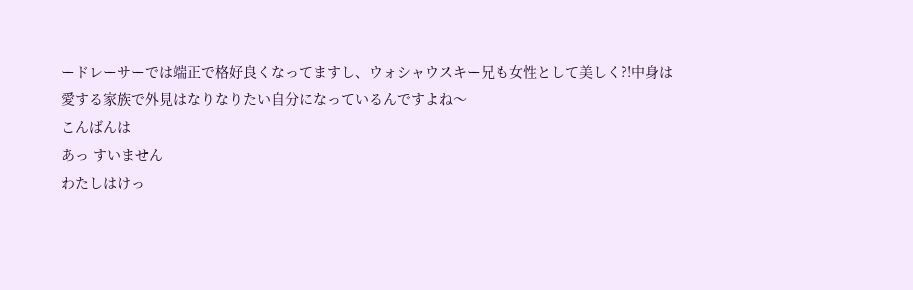ードレーサーでは端正で格好良くなってますし、ウォシャウスキー兄も女性として美しく?!中身は愛する家族で外見はなりなりたい自分になっているんですよね〜
こんばんは
あっ すいません
わたしはけっ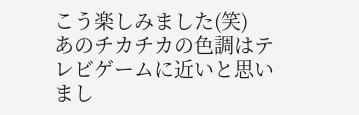こう楽しみました(笑)
あのチカチカの色調はテレビゲームに近いと思いまし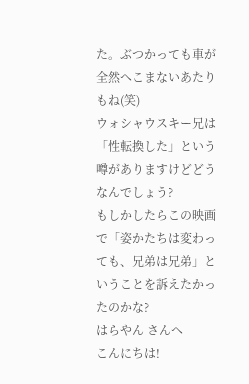た。ぶつかっても車が全然へこまないあたりもね(笑)
ウォシャウスキー兄は「性転換した」という噂がありますけどどうなんでしょう?
もしかしたらこの映画で「姿かたちは変わっても、兄弟は兄弟」ということを訴えたかったのかな?
はらやん さんへ
こんにちは!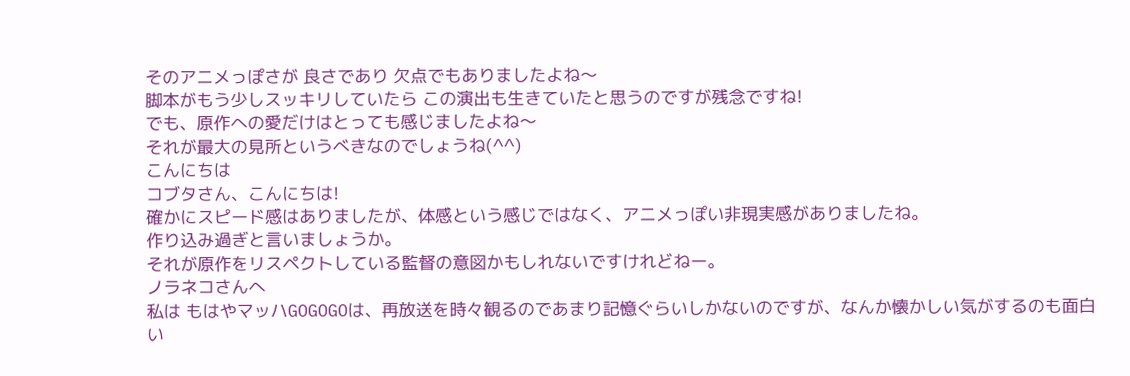そのアニメっぽさが 良さであり 欠点でもありましたよね〜
脚本がもう少しスッキリしていたら この演出も生きていたと思うのですが残念ですね!
でも、原作への愛だけはとっても感じましたよね〜
それが最大の見所というべきなのでしょうね(^^)
こんにちは
コブタさん、こんにちは!
確かにスピード感はありましたが、体感という感じではなく、アニメっぽい非現実感がありましたね。
作り込み過ぎと言いましょうか。
それが原作をリスペクトしている監督の意図かもしれないですけれどねー。
ノラネコさんへ
私は もはやマッハGOGOGOは、再放送を時々観るのであまり記憶ぐらいしかないのですが、なんか懐かしい気がするのも面白い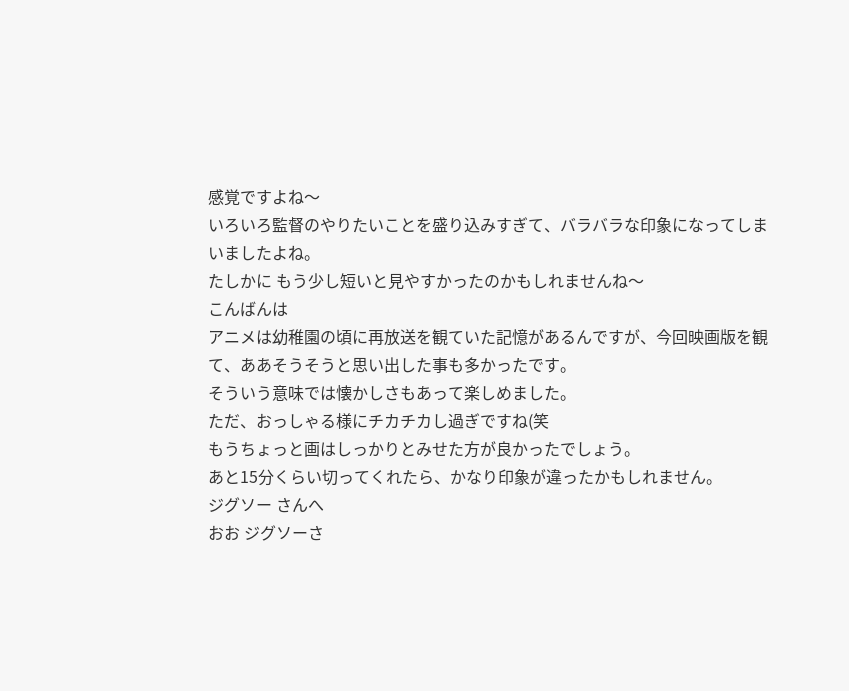感覚ですよね〜
いろいろ監督のやりたいことを盛り込みすぎて、バラバラな印象になってしまいましたよね。
たしかに もう少し短いと見やすかったのかもしれませんね〜
こんばんは
アニメは幼稚園の頃に再放送を観ていた記憶があるんですが、今回映画版を観て、ああそうそうと思い出した事も多かったです。
そういう意味では懐かしさもあって楽しめました。
ただ、おっしゃる様にチカチカし過ぎですね(笑
もうちょっと画はしっかりとみせた方が良かったでしょう。
あと15分くらい切ってくれたら、かなり印象が違ったかもしれません。
ジグソー さんへ
おお ジグソーさ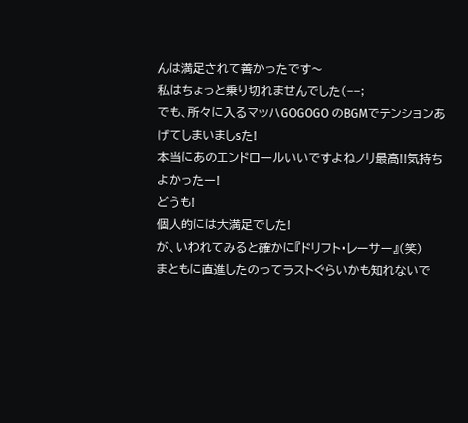んは満足されて善かったです〜
私はちょっと乗り切れませんでした(−−;
でも、所々に入るマッハGOGOGO のBGMでテンションあげてしまいましsた!
本当にあのエンドロールいいですよねノリ最高!!気持ちよかったー!
どうも!
個人的には大満足でした!
が、いわれてみると確かに『ドリフト・レーサー』(笑)
まともに直進したのってラストぐらいかも知れないで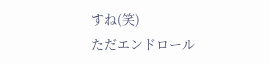すね(笑)
ただエンドロール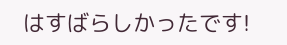はすばらしかったです!